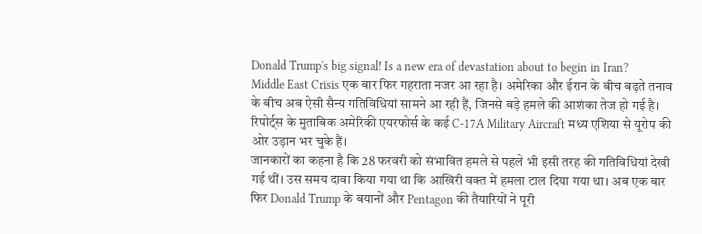Donald Trump's big signal! Is a new era of devastation about to begin in Iran?
Middle East Crisis एक बार फिर गहराता नजर आ रहा है। अमेरिका और ईरान के बीच बढ़ते तनाव के बीच अब ऐसी सैन्य गतिविधियां सामने आ रही हैं, जिनसे बड़े हमले की आशंका तेज हो गई है। रिपोर्ट्स के मुताबिक अमेरिकी एयरफोर्स के कई C-17A Military Aircraft मध्य एशिया से यूरोप की ओर उड़ान भर चुके हैं।
जानकारों का कहना है कि 28 फरवरी को संभावित हमले से पहले भी इसी तरह की गतिविधियां देखी गई थीं। उस समय दावा किया गया था कि आखिरी वक्त में हमला टाल दिया गया था। अब एक बार फिर Donald Trump के बयानों और Pentagon की तैयारियों ने पूरी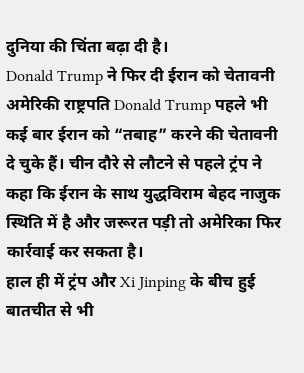दुनिया की चिंता बढ़ा दी है।
Donald Trump ने फिर दी ईरान को चेतावनी
अमेरिकी राष्ट्रपति Donald Trump पहले भी कई बार ईरान को “तबाह” करने की चेतावनी दे चुके हैं। चीन दौरे से लौटने से पहले ट्रंप ने कहा कि ईरान के साथ युद्धविराम बेहद नाजुक स्थिति में है और जरूरत पड़ी तो अमेरिका फिर कार्रवाई कर सकता है।
हाल ही में ट्रंप और Xi Jinping के बीच हुई बातचीत से भी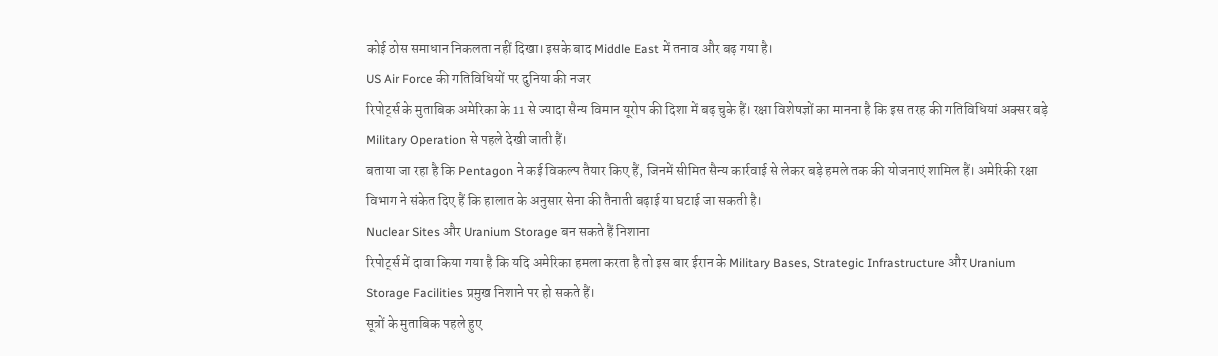कोई ठोस समाधान निकलता नहीं दिखा। इसके बाद Middle East में तनाव और बढ़ गया है।
US Air Force की गतिविधियों पर दुनिया की नजर
रिपोर्ट्स के मुताबिक अमेरिका के 11 से ज्यादा सैन्य विमान यूरोप की दिशा में बढ़ चुके हैं। रक्षा विशेषज्ञों का मानना है कि इस तरह की गतिविधियां अक्सर बड़े Military Operation से पहले देखी जाती हैं।
बताया जा रहा है कि Pentagon ने कई विकल्प तैयार किए हैं, जिनमें सीमित सैन्य कार्रवाई से लेकर बड़े हमले तक की योजनाएं शामिल हैं। अमेरिकी रक्षा विभाग ने संकेत दिए हैं कि हालात के अनुसार सेना की तैनाती बढ़ाई या घटाई जा सकती है।
Nuclear Sites और Uranium Storage बन सकते हैं निशाना
रिपोर्ट्स में दावा किया गया है कि यदि अमेरिका हमला करता है तो इस बार ईरान के Military Bases, Strategic Infrastructure और Uranium Storage Facilities प्रमुख निशाने पर हो सकते हैं।
सूत्रों के मुताबिक पहले हुए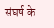संघर्ष के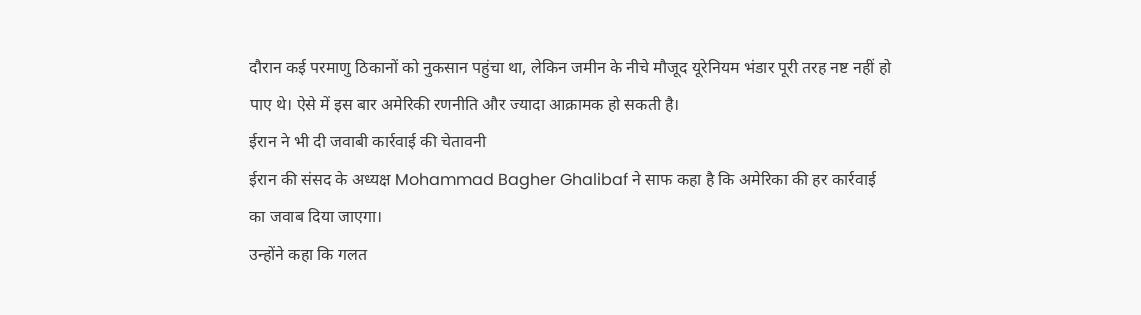दौरान कई परमाणु ठिकानों को नुकसान पहुंचा था, लेकिन जमीन के नीचे मौजूद यूरेनियम भंडार पूरी तरह नष्ट नहीं हो पाए थे। ऐसे में इस बार अमेरिकी रणनीति और ज्यादा आक्रामक हो सकती है।
ईरान ने भी दी जवाबी कार्रवाई की चेतावनी
ईरान की संसद के अध्यक्ष Mohammad Bagher Ghalibaf ने साफ कहा है कि अमेरिका की हर कार्रवाई का जवाब दिया जाएगा।
उन्होंने कहा कि गलत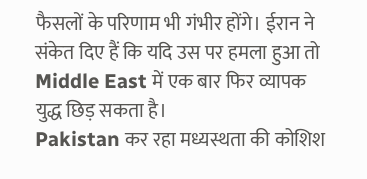फैसलों के परिणाम भी गंभीर होंगे। ईरान ने संकेत दिए हैं कि यदि उस पर हमला हुआ तो Middle East में एक बार फिर व्यापक युद्ध छिड़ सकता है।
Pakistan कर रहा मध्यस्थता की कोशिश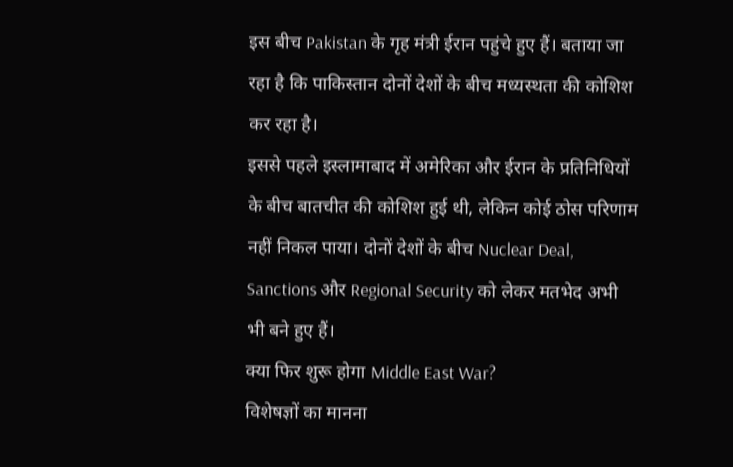इस बीच Pakistan के गृह मंत्री ईरान पहुंचे हुए हैं। बताया जा रहा है कि पाकिस्तान दोनों देशों के बीच मध्यस्थता की कोशिश कर रहा है।
इससे पहले इस्लामाबाद में अमेरिका और ईरान के प्रतिनिधियों के बीच बातचीत की कोशिश हुई थी, लेकिन कोई ठोस परिणाम नहीं निकल पाया। दोनों देशों के बीच Nuclear Deal, Sanctions और Regional Security को लेकर मतभेद अभी भी बने हुए हैं।
क्या फिर शुरू होगा Middle East War?
विशेषज्ञों का मानना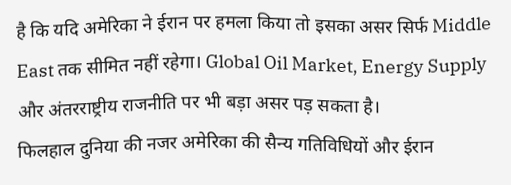है कि यदि अमेरिका ने ईरान पर हमला किया तो इसका असर सिर्फ Middle East तक सीमित नहीं रहेगा। Global Oil Market, Energy Supply और अंतरराष्ट्रीय राजनीति पर भी बड़ा असर पड़ सकता है।
फिलहाल दुनिया की नजर अमेरिका की सैन्य गतिविधियों और ईरान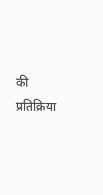की प्रतिक्रिया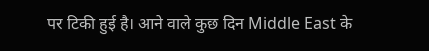पर टिकी हुई है। आने वाले कुछ दिन Middle East के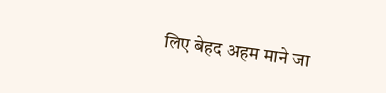लिए बेहद अहम माने जा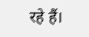रहे हैं।